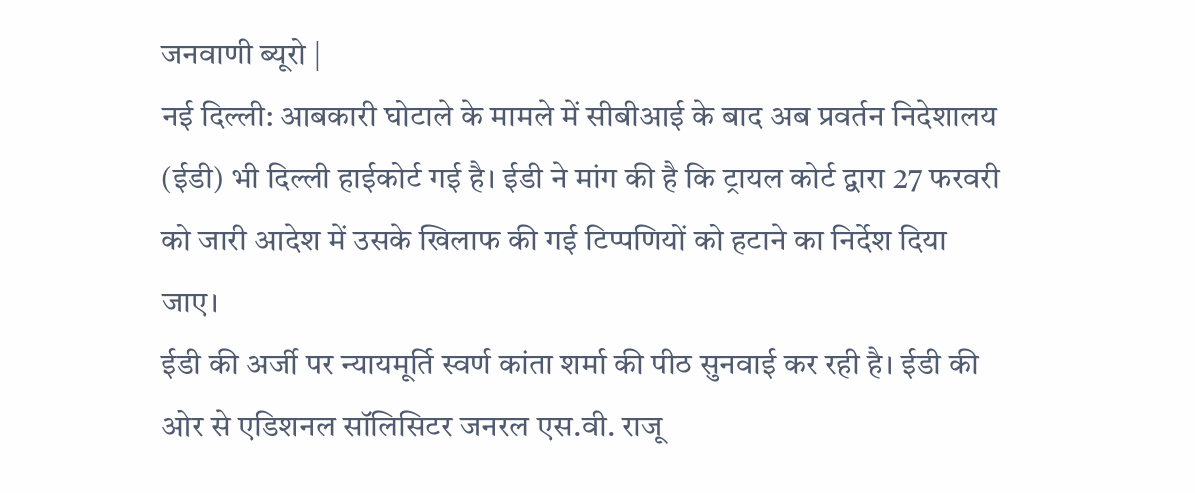जनवाणी ब्यूरो |
नई दिल्ली: आबकारी घोटाले के मामले में सीबीआई के बाद अब प्रवर्तन निदेशालय (ईडी) भी दिल्ली हाईकोर्ट गई है। ईडी ने मांग की है कि ट्रायल कोर्ट द्वारा 27 फरवरी को जारी आदेश में उसके खिलाफ की गई टिप्पणियों को हटाने का निर्देश दिया जाए।
ईडी की अर्जी पर न्यायमूर्ति स्वर्ण कांता शर्मा की पीठ सुनवाई कर रही है। ईडी की ओर से एडिशनल सॉलिसिटर जनरल एस.वी. राजू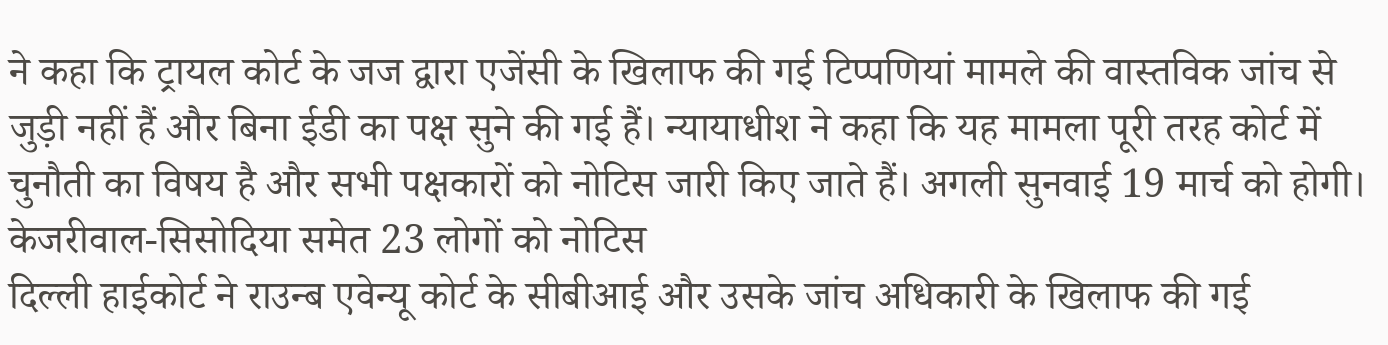ने कहा कि ट्रायल कोर्ट के जज द्वारा एजेंसी के खिलाफ की गई टिप्पणियां मामले की वास्तविक जांच से जुड़ी नहीं हैं और बिना ईडी का पक्ष सुने की गई हैं। न्यायाधीश ने कहा कि यह मामला पूरी तरह कोर्ट में चुनौती का विषय है और सभी पक्षकारों को नोटिस जारी किए जाते हैं। अगली सुनवाई 19 मार्च को होगी।
केजरीवाल-सिसोदिया समेत 23 लोगों को नोटिस
दिल्ली हाईकोर्ट ने राउन्ब एवेन्यू कोर्ट के सीबीआई और उसके जांच अधिकारी के खिलाफ की गई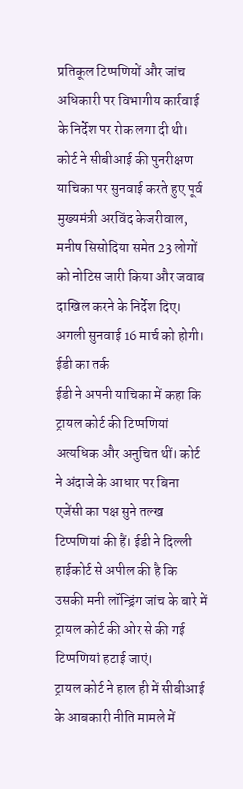प्रतिकूल टिप्पणियों और जांच अधिकारी पर विभागीय कार्रवाई के निर्देश पर रोक लगा दी थी। कोर्ट ने सीबीआई की पुनरीक्षण याचिका पर सुनवाई करते हुए पूर्व मुख्यमंत्री अरविंद केजरीवाल, मनीष सिसोदिया समेत 23 लोगों को नोटिस जारी किया और जवाब दाखिल करने के निर्देश दिए। अगली सुनवाई 16 मार्च को होगी।
ईडी का तर्क
ईडी ने अपनी याचिका में कहा कि ट्रायल कोर्ट की टिप्पणियां अत्यधिक और अनुचित थीं। कोर्ट ने अंदाजे के आधार पर बिना एजेंसी का पक्ष सुने तल्ख टिप्पणियां की हैं। ईडी ने दिल्ली हाईकोर्ट से अपील की है कि उसकी मनी लॉन्ड्रिंग जांच के बारे में ट्रायल कोर्ट की ओर से की गई टिप्पणियां हटाई जाएं।
ट्रायल कोर्ट ने हाल ही में सीबीआई के आबकारी नीति मामले में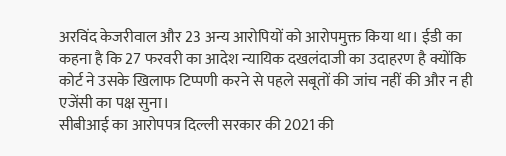अरविंद केजरीवाल और 23 अन्य आरोपियों को आरोपमुक्त किया था। ईडी का कहना है कि 27 फरवरी का आदेश न्यायिक दखलंदाजी का उदाहरण है क्योंकि कोर्ट ने उसके खिलाफ टिप्पणी करने से पहले सबूतों की जांच नहीं की और न ही एजेंसी का पक्ष सुना।
सीबीआई का आरोपपत्र दिल्ली सरकार की 2021 की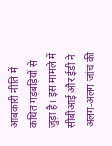आबकारी नीति में कथित गड़बड़ियों से जुड़ा है। इस मामले में सीबीआई और ईडी ने अलग-अलग जांच की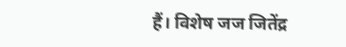हैं। विशेष जज जितेंद्र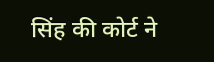सिंह की कोर्ट ने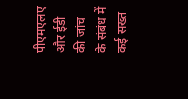पीएमएलए और ईडी की जांच के संबंध में कई सख्त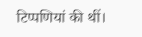टिप्पणियां की थीं।